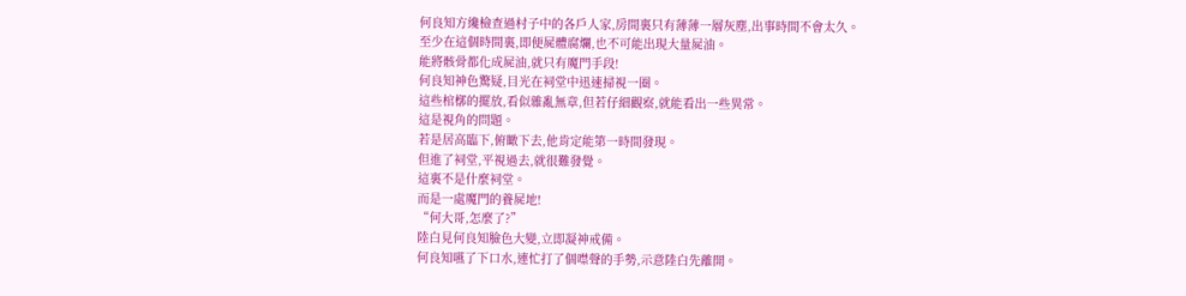何良知方纔檢查過村子中的各戶人家,房間裏只有薄薄一層灰塵,出事時間不會太久。
至少在這個時間裏,即便屍體腐爛,也不可能出現大量屍油。
能將骸骨都化成屍油,就只有魔門手段!
何良知神色驚疑,目光在祠堂中迅速掃視一圈。
這些棺槨的擺放,看似雜亂無章,但若仔細觀察,就能看出一些異常。
這是視角的問題。
若是居高臨下,俯瞰下去,他肯定能第一時間發現。
但進了祠堂,平視過去,就很難發覺。
這裏不是什麼祠堂。
而是一處魔門的養屍地!
“何大哥,怎麼了?”
陸白見何良知臉色大變,立即凝神戒備。
何良知嚥了下口水,連忙打了個噤聲的手勢,示意陸白先離開。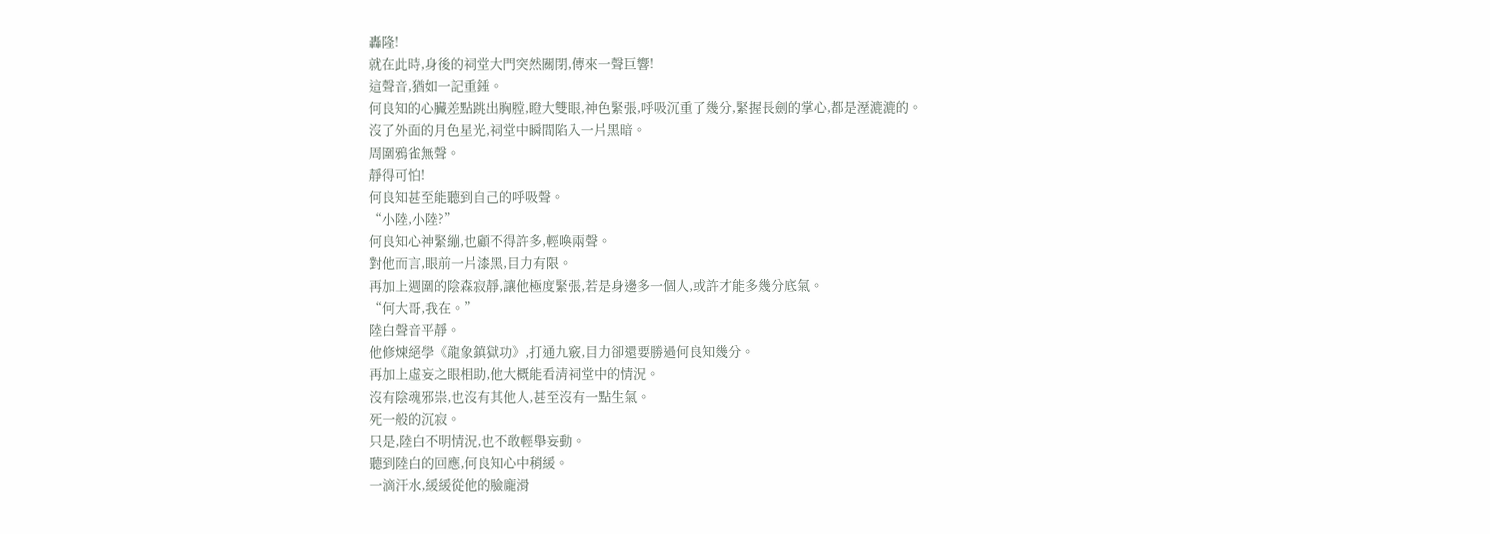轟隆!
就在此時,身後的祠堂大門突然關閉,傳來一聲巨響!
這聲音,猶如一記重錘。
何良知的心臟差點跳出胸膛,瞪大雙眼,神色緊張,呼吸沉重了幾分,緊握長劍的掌心,都是溼漉漉的。
沒了外面的月色星光,祠堂中瞬間陷入一片黑暗。
周圍鴉雀無聲。
靜得可怕!
何良知甚至能聽到自己的呼吸聲。
“小陸,小陸?”
何良知心神緊繃,也顧不得許多,輕喚兩聲。
對他而言,眼前一片漆黑,目力有限。
再加上週圍的陰森寂靜,讓他極度緊張,若是身邊多一個人,或許才能多幾分底氣。
“何大哥,我在。”
陸白聲音平靜。
他修煉絕學《龍象鎮獄功》,打通九竅,目力卻還要勝過何良知幾分。
再加上虛妄之眼相助,他大概能看清祠堂中的情況。
沒有陰魂邪祟,也沒有其他人,甚至沒有一點生氣。
死一般的沉寂。
只是,陸白不明情況,也不敢輕舉妄動。
聽到陸白的回應,何良知心中稍緩。
一滴汗水,緩緩從他的臉龐滑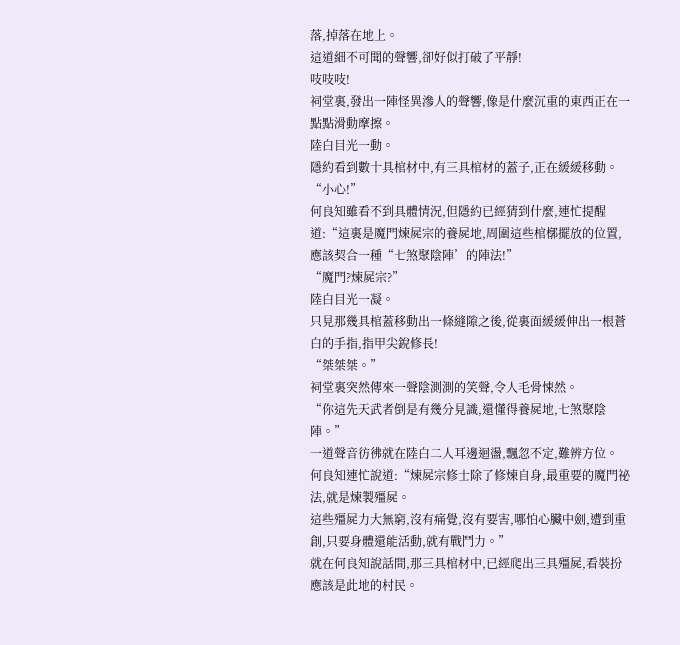落,掉落在地上。
這道細不可聞的聲響,卻好似打破了平靜!
吱吱吱!
祠堂裏,發出一陣怪異滲人的聲響,像是什麼沉重的東西正在一點點滑動摩擦。
陸白目光一動。
隱約看到數十具棺材中,有三具棺材的蓋子,正在緩緩移動。
“小心!”
何良知雖看不到具體情況,但隱約已經猜到什麼,連忙提醒道:“這裏是魔門煉屍宗的養屍地,周圍這些棺槨擺放的位置,應該契合一種“七煞聚陰陣’的陣法!”
“魔門?煉屍宗?”
陸白目光一凝。
只見那幾具棺蓋移動出一條縫隙之後,從裏面緩緩伸出一根蒼白的手指,指甲尖銳修長!
“桀桀桀。”
祠堂裏突然傳來一聲陰測測的笑聲,令人毛骨悚然。
“你這先天武者倒是有幾分見識,還懂得養屍地,七煞聚陰陣。”
一道聲音彷彿就在陸白二人耳邊迴盪,飄忽不定,難辨方位。
何良知連忙說道:“煉屍宗修士除了修煉自身,最重要的魔門祕法,就是煉製殭屍。
這些殭屍力大無窮,沒有痛覺,沒有要害,哪怕心臟中劍,遭到重創,只要身體還能活動,就有戰鬥力。”
就在何良知說話間,那三具棺材中,已經爬出三具殭屍,看裝扮應該是此地的村民。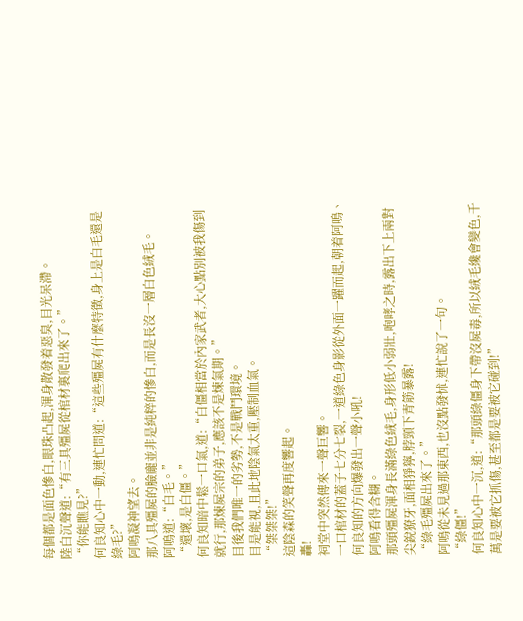每個都是面色慘白,眼珠凸起,渾身散發着惡臭,目光呆滯。
陸白沉聲道:“有三具殭屍從棺材裏爬出來了。”
“你能瞧見?”
何良知心中一動,連忙問道:“這些殭屍有什麼特徵,身上是白毛還是綠毛?”
阿鳴凝神望去。
那八具殭屍的臉龐並非是純粹的慘白,而是長沒一層白色絨毛。
阿鳴道:“白毛。”
“還壞,是白僵。”
何良知暗中鬆一口氣,道:“白僵相當於內家武者,大心點別被我傷到就行,那煉屍宗的弟子,應該不是煉氣期。”
目後我們唯一的劣勢,不是戰鬥環境。
目是能視,且此地陰氣太重,壓制血氣。
“桀桀桀!”
這陰森的笑聲再度響起。
轟!
祠堂中突然傳來一聲巨響。
一口棺材的蓋子七分七裂,一道綠色身影從外面一躍而起,朝着阿鳴、何良知的方向爆發出一聲小吼!
阿鳴看得含糊。
那頭殭屍渾身長滿綠色絨毛,身形低小弱壯,咆哮之時,露出下上兩對尖銳獠牙,面相猙獰,脖頸下青筋暴露!
“綠毛殭屍出來了。”
阿鳴從未見過那東西,也沒點發怵,連忙說了一句。
“綠僵!”
何良知心中一沉,道:“那頭綠僵身下帶沒屍毒,所以絨毛纔會變色,千萬是要被它抓傷,甚至都是要被它碰到!”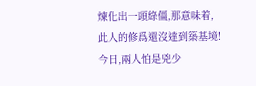煉化出一頭綠僵,那意味着,此人的修爲還沒達到築基境!
今日,兩人怕是兇少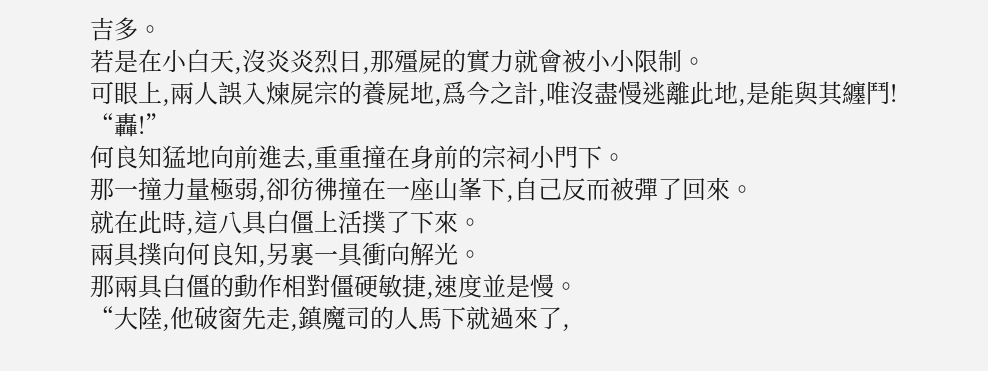吉多。
若是在小白天,沒炎炎烈日,那殭屍的實力就會被小小限制。
可眼上,兩人誤入煉屍宗的養屍地,爲今之計,唯沒盡慢逃離此地,是能與其纏鬥!
“轟!”
何良知猛地向前進去,重重撞在身前的宗祠小門下。
那一撞力量極弱,卻彷彿撞在一座山峯下,自己反而被彈了回來。
就在此時,這八具白僵上活撲了下來。
兩具撲向何良知,另裏一具衝向解光。
那兩具白僵的動作相對僵硬敏捷,速度並是慢。
“大陸,他破窗先走,鎮魔司的人馬下就過來了,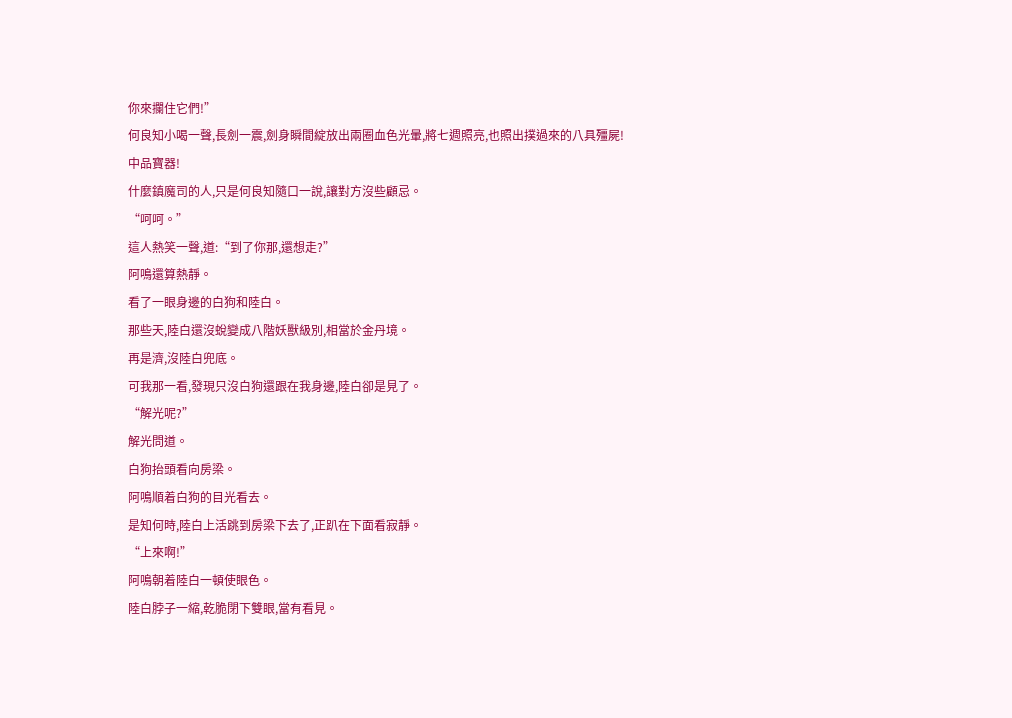你來攔住它們!”
何良知小喝一聲,長劍一震,劍身瞬間綻放出兩圈血色光暈,將七週照亮,也照出撲過來的八具殭屍!
中品寶器!
什麼鎮魔司的人,只是何良知隨口一說,讓對方沒些顧忌。
“呵呵。”
這人熱笑一聲,道:“到了你那,還想走?”
阿鳴還算熱靜。
看了一眼身邊的白狗和陸白。
那些天,陸白還沒蛻變成八階妖獸級別,相當於金丹境。
再是濟,沒陸白兜底。
可我那一看,發現只沒白狗還跟在我身邊,陸白卻是見了。
“解光呢?”
解光問道。
白狗抬頭看向房梁。
阿鳴順着白狗的目光看去。
是知何時,陸白上活跳到房梁下去了,正趴在下面看寂靜。
“上來啊!”
阿鳴朝着陸白一頓使眼色。
陸白脖子一縮,乾脆閉下雙眼,當有看見。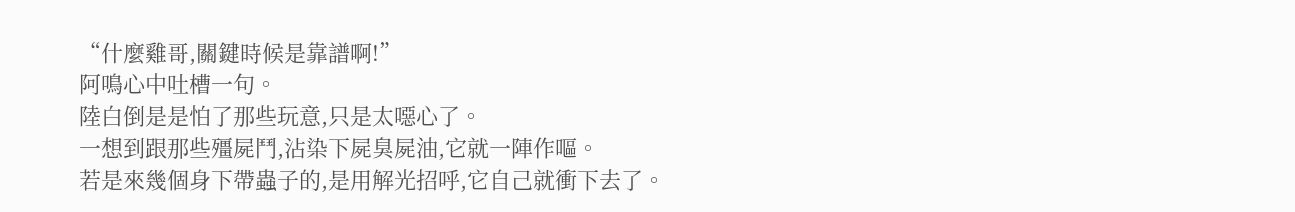“什麼雞哥,關鍵時候是靠譜啊!”
阿鳴心中吐槽一句。
陸白倒是是怕了那些玩意,只是太噁心了。
一想到跟那些殭屍鬥,沾染下屍臭屍油,它就一陣作嘔。
若是來幾個身下帶蟲子的,是用解光招呼,它自己就衝下去了。